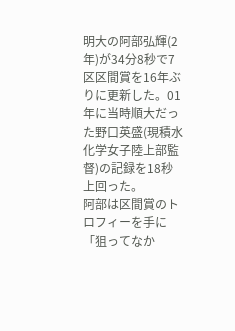明大の阿部弘輝(2年)が34分8秒で7区区間賞を16年ぶりに更新した。01年に当時順大だった野口英盛(現積水化学女子陸上部監督)の記録を18秒上回った。
阿部は区間賞のトロフィーを手に「狙ってなか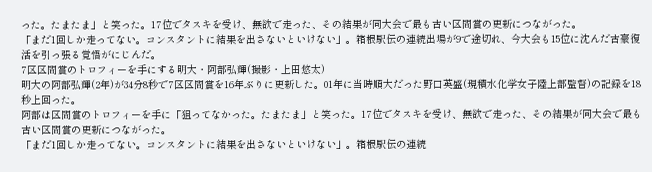った。たまたま」と笑った。17位でタスキを受け、無欲で走った、その結果が同大会で最も古い区間賞の更新につながった。
「まだ1回しか走ってない。コンスタントに結果を出さないといけない」。箱根駅伝の連続出場が9で途切れ、今大会も15位に沈んだ古豪復活を引っ張る覚悟がにじんだ。
7区区間賞のトロフィーを手にする明大・阿部弘輝(撮影・上田悠太)
明大の阿部弘輝(2年)が34分8秒で7区区間賞を16年ぶりに更新した。01年に当時順大だった野口英盛(現積水化学女子陸上部監督)の記録を18秒上回った。
阿部は区間賞のトロフィーを手に「狙ってなかった。たまたま」と笑った。17位でタスキを受け、無欲で走った、その結果が同大会で最も古い区間賞の更新につながった。
「まだ1回しか走ってない。コンスタントに結果を出さないといけない」。箱根駅伝の連続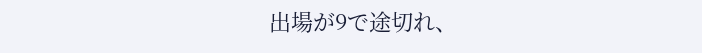出場が9で途切れ、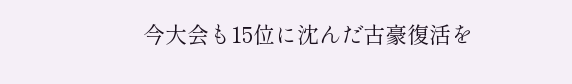今大会も15位に沈んだ古豪復活を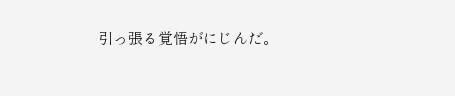引っ張る覚悟がにじんだ。